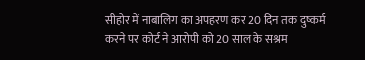सीहोर में नाबालिग का अपहरण कर 20 दिन तक दुष्कर्म करने पर कोर्ट ने आरोपी को 20 साल के सश्रम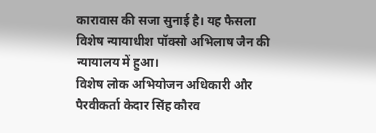कारावास की सजा सुनाई है। यह फैसला विशेष न्यायाधीश पॉक्सो अभिलाष जैन की न्यायालय में हुआ।
विशेष लोक अभियोजन अधिकारी और पैरवीकर्ता केदार सिंह कौरव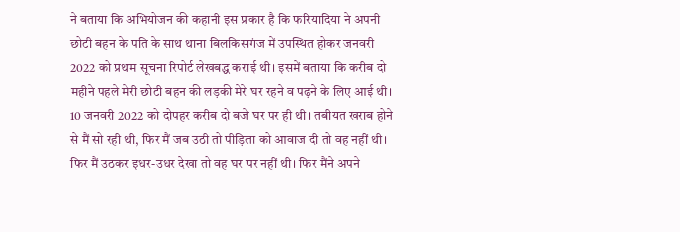ने बताया कि अभियोजन की कहानी इस प्रकार है कि फरियादिया ने अपनी छोटी बहन के पति के साथ थाना बिलकिसगंज में उपस्थित होकर जनवरी 2022 को प्रथम सूचना रिपोर्ट लेखबद्ध कराई थी। इसमें बताया कि करीब दो महीने पहले मेरी छोटी बहन की लड़की मेरे घर रहने व पढ़ने के लिए आई थी। 10 जनवरी 2022 को दोपहर करीब दो बजे घर पर ही थी। तबीयत खराब होने से मैं सो रही थी, फिर मैं जब उठी तो पीड़िता को आवाज दी तो वह नहीं थी। फिर मैं उठकर इधर-उधर देखा तो वह घर पर नहीं थी। फिर मैंने अपने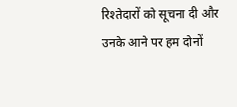रिश्तेदारों को सूचना दी और उनके आने पर हम दोनों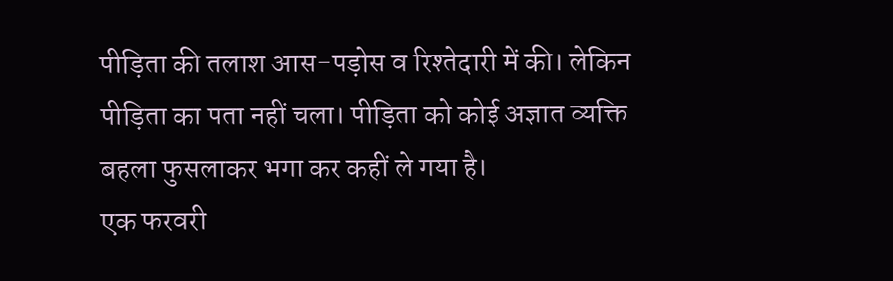पीड़िता की तलाश आस-पड़ोस व रिश्तेदारी में की। लेकिन पीड़िता का पता नहीं चला। पीड़िता को कोई अज्ञात व्यक्ति बहला फुसलाकर भगा कर कहीं ले गया है।
एक फरवरी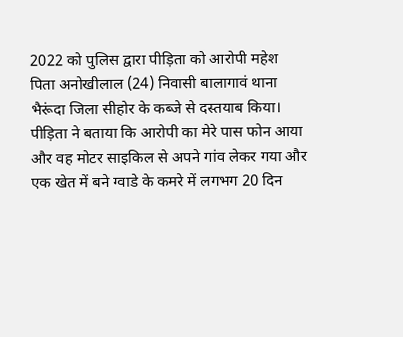2022 को पुलिस द्वारा पीड़िता को आरोपी महेश पिता अनोखीलाल (24) निवासी बालागावं थाना भैरूंदा जिला सीहोर के कब्जे से दस्तयाब किया। पीड़िता ने बताया कि आरोपी का मेरे पास फोन आया और वह मोटर साइकिल से अपने गांव लेकर गया और एक खेत में बने ग्वाडे के कमरे में लगभग 20 दिन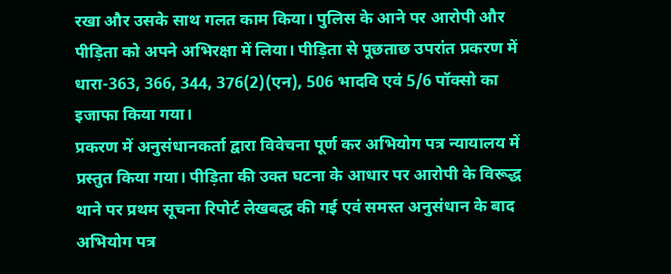रखा और उसके साथ गलत काम किया। पुलिस के आने पर आरोपी और पीड़िता को अपने अभिरक्षा में लिया। पीड़िता से पूछताछ उपरांत प्रकरण में धारा-363, 366, 344, 376(2)(एन), 506 भादवि एवं 5/6 पॉक्सो का इजाफा किया गया।
प्रकरण में अनुसंधानकर्ता द्वारा विवेचना पूर्ण कर अभियोग पत्र न्यायालय में प्रस्तुत किया गया। पीड़िता की उक्त घटना के आधार पर आरोपी के विरूद्ध थाने पर प्रथम सूचना रिपोर्ट लेखबद्ध की गई एवं समस्त अनुसंधान के बाद अभियोग पत्र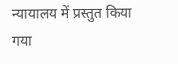न्यायालय में प्रस्तुत किया गया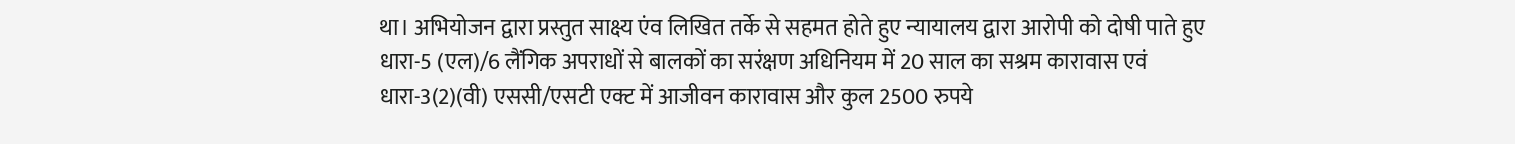था। अभियोजन द्वारा प्रस्तुत साक्ष्य एंव लिखित तर्के से सहमत होते हुए न्यायालय द्वारा आरोपी को दोषी पाते हुए धारा-5 (एल)/6 लैंगिक अपराधों से बालकों का सरंक्षण अधिनियम में 20 साल का सश्रम कारावास एवं धारा-3(2)(वी) एससी/एसटी एक्ट में आजीवन कारावास और कुल 2500 रुपये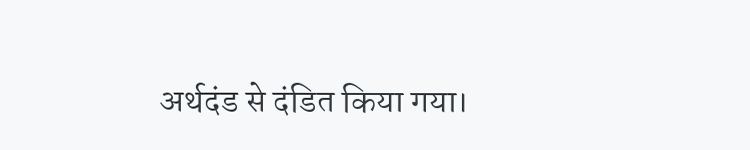अर्थदंड से दंडित किया गया।